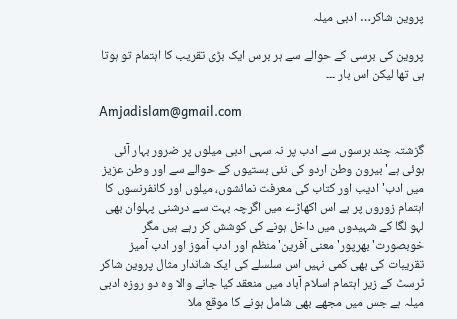پروین شاکر… ادبی میلہ

پروین کی برسی کے حوالے سے ہر برس ایک بڑی تقریب کا اہتمام تو ہوتا ہی تھا لیکن اس بار ۔۔۔

Amjadislam@gmail.com

گزشتہ چند برسوں سے ادب پر نہ سہی ادبی میلوں پر ضرور بہار آئی ہوئی ہے' بیرون وطن اردو کی نئی بستیوں کے حوالے سے اور وطن عزیز میں ادب' ادیب اور کتاب کی معرفت نمائشوں، میلوں اور کانفرنسوں کا اہتمام زوروں پر ہے اس اکھاڑے میں اگرچہ بہت سے درشنی پہلوان بھی لہو لگا کے شہیدوں میں داخل ہونے کی کوشش کر رہے ہیں مگر خوبصورت' بھرپور' معنی آفرین' منظم اور ادب آموز اور ادب آمیز تقریبات کی بھی کمی نہیں اس سلسلے کی ایک شاندار مثال پروین شاکر ٹرسٹ کے زیر اہتمام اسلام آباد میں منعقد کیا جانے والا وہ دو روزہ ادبی میلہ ہے جس میں مجھے بھی شامل ہونے کا موقع ملا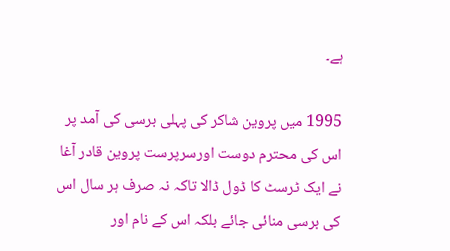ہے۔

1995 میں پروین شاکر کی پہلی برسی کی آمد پر اس کی محترم دوست اورسرپرست پروین قادر آغا نے ایک ٹرسٹ کا ڈول ڈالا تاکہ نہ صرف ہر سال اس کی برسی منائی جائے بلکہ اس کے نام اور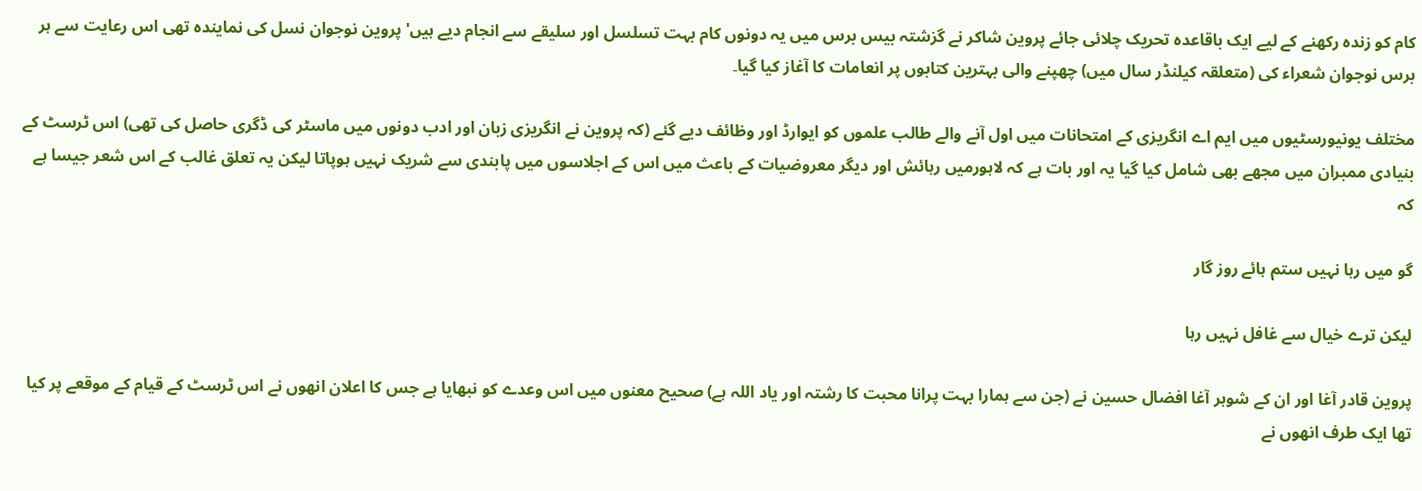کام کو زندہ رکھنے کے لیے ایک باقاعدہ تحریک چلائی جائے پروین شاکر نے گزشتہ بیس برس میں یہ دونوں کام بہت تسلسل اور سلیقے سے انجام دیے ہیں' پروین نوجوان نسل کی نمایندہ تھی اس رعایت سے ہر برس نوجوان شعراء کی (متعلقہ کیلنڈر سال میں) چھپنے والی بہترین کتابوں پر انعامات کا آغاز کیا گیا۔

مختلف یونیورسٹیوں میں ایم اے انگریزی کے امتحانات میں اول آنے والے طالب علموں کو ایوارڈ اور وظائف دیے گئے (کہ پروین نے انگریزی زبان اور ادب دونوں میں ماسٹر کی ڈگری حاصل کی تھی) اس ٹرسٹ کے بنیادی ممبران میں مجھے بھی شامل کیا گیا یہ اور بات ہے کہ لاہورمیں رہائش اور دیگر معروضیات کے باعث میں اس کے اجلاسوں میں پابندی سے شریک نہیں ہوپاتا لیکن یہ تعلق غالب کے اس شعر جیسا ہے کہ

گو میں رہا نہیں ستم ہائے روز گار

لیکن ترے خیال سے غافل نہیں رہا

پروین قادر آغا اور ان کے شوہر آغا افضال حسین نے (جن سے ہمارا بہت پرانا محبت کا رشتہ اور یاد اللہ ہے) صحیح معنوں میں اس وعدے کو نبھایا ہے جس کا اعلان انھوں نے اس ٹرسٹ کے قیام کے موقعے پر کیا تھا ایک طرف انھوں نے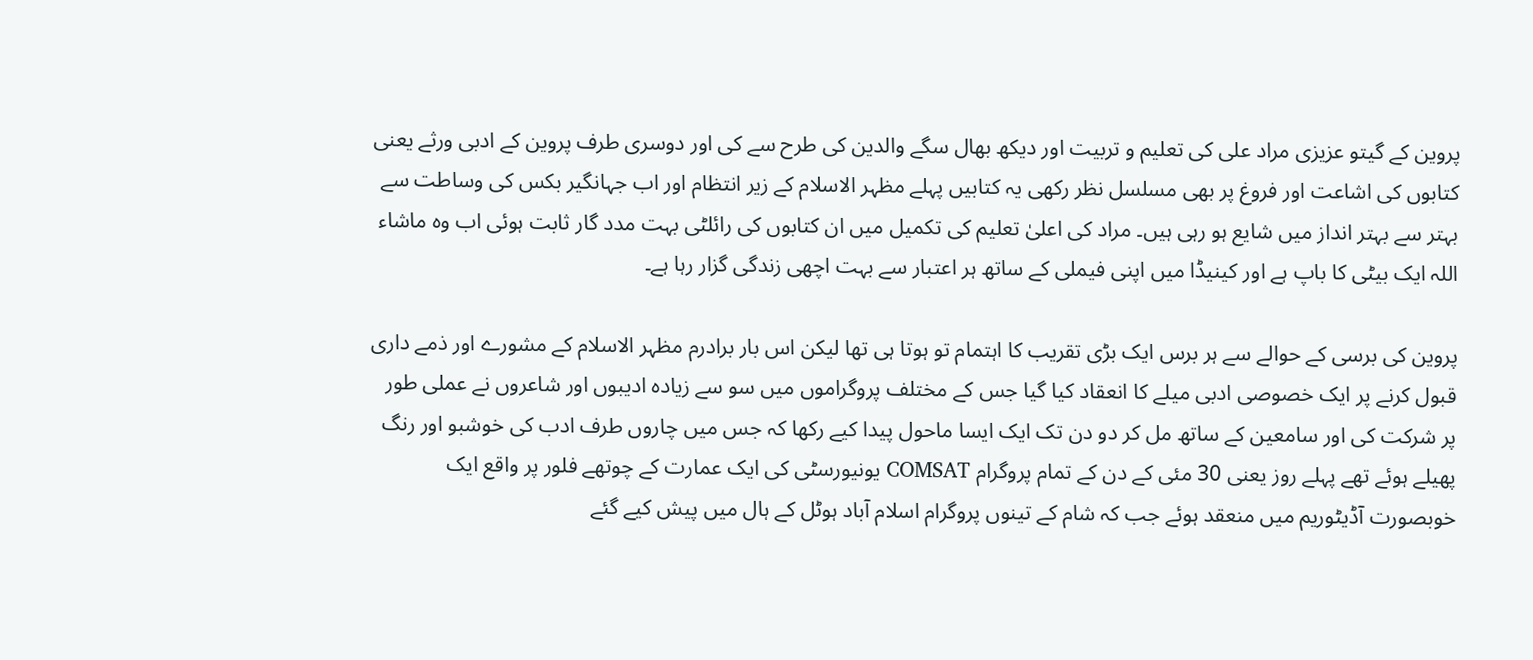پروین کے گیتو عزیزی مراد علی کی تعلیم و تربیت اور دیکھ بھال سگے والدین کی طرح سے کی اور دوسری طرف پروین کے ادبی ورثے یعنی کتابوں کی اشاعت اور فروغ پر بھی مسلسل نظر رکھی یہ کتابیں پہلے مظہر الاسلام کے زیر انتظام اور اب جہانگیر بکس کی وساطت سے بہتر سے بہتر انداز میں شایع ہو رہی ہیں۔ مراد کی اعلیٰ تعلیم کی تکمیل میں ان کتابوں کی رائلٹی بہت مدد گار ثابت ہوئی اب وہ ماشاء اللہ ایک بیٹی کا باپ ہے اور کینیڈا میں اپنی فیملی کے ساتھ ہر اعتبار سے بہت اچھی زندگی گزار رہا ہے۔

پروین کی برسی کے حوالے سے ہر برس ایک بڑی تقریب کا اہتمام تو ہوتا ہی تھا لیکن اس بار برادرم مظہر الاسلام کے مشورے اور ذمے داری قبول کرنے پر ایک خصوصی ادبی میلے کا انعقاد کیا گیا جس کے مختلف پروگراموں میں سو سے زیادہ ادیبوں اور شاعروں نے عملی طور پر شرکت کی اور سامعین کے ساتھ مل کر دو دن تک ایک ایسا ماحول پیدا کیے رکھا کہ جس میں چاروں طرف ادب کی خوشبو اور رنگ پھیلے ہوئے تھے پہلے روز یعنی 30 مئی کے دن کے تمام پروگرام COMSAT یونیورسٹی کی ایک عمارت کے چوتھے فلور پر واقع ایک خوبصورت آڈیٹوریم میں منعقد ہوئے جب کہ شام کے تینوں پروگرام اسلام آباد ہوٹل کے ہال میں پیش کیے گئے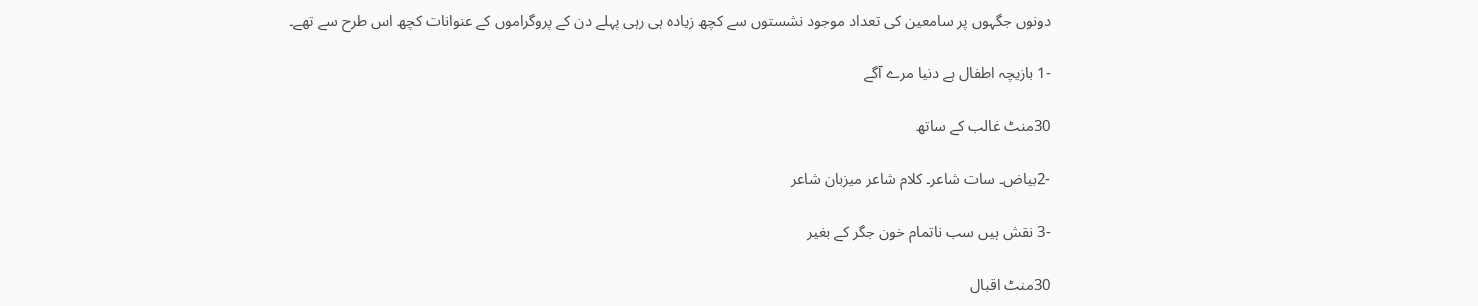دونوں جگہوں پر سامعین کی تعداد موجود نشستوں سے کچھ زیادہ ہی رہی پہلے دن کے پروگراموں کے عنوانات کچھ اس طرح سے تھے۔

-1 بازیچہ اطفال ہے دنیا مرے آگے

30منٹ غالب کے ساتھ

-2بیاض۔ سات شاعر۔ کلام شاعر میزبان شاعر

-3 نقش ہیں سب ناتمام خون جگر کے بغیر

30منٹ اقبال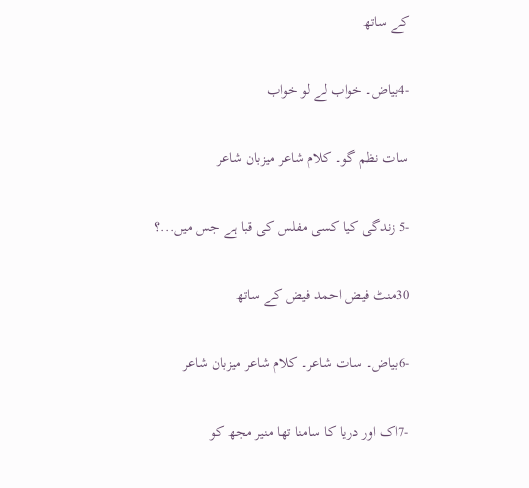کے ساتھ

-4بیاض۔ خواب لے لو خواب

سات نظم گو۔ کلام شاعر میزبان شاعر

-5 زندگی کیا کسی مفلس کی قبا ہے جس میں...؟

30منٹ فیض احمد فیض کے ساتھ

-6بیاض۔ سات شاعر۔ کلام شاعر میزبان شاعر

-7اک اور دریا کا سامنا تھا منیر مجھ کو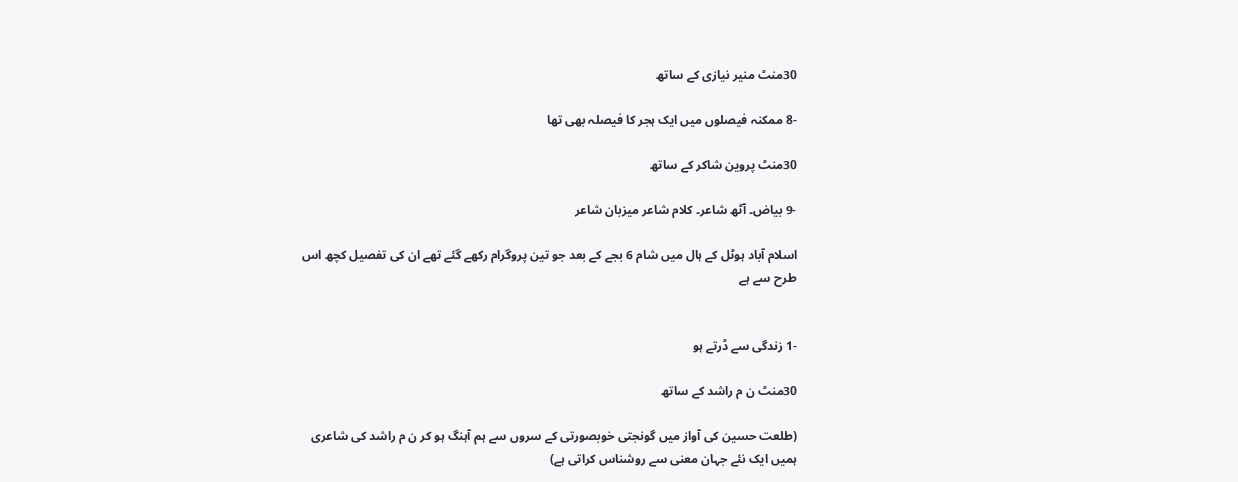30منٹ منیر نیازی کے ساتھ

-8 ممکنہ فیصلوں میں ایک ہجر کا فیصلہ بھی تھا

30منٹ پروین شاکر کے ساتھ

-9 بیاض۔ آٹھ شاعر۔ کلام شاعر میزبان شاعر

اسلام آباد ہوٹل کے ہال میں شام 6 بجے کے بعد جو تین پروگرام رکھے گئے تھے ان کی تفصیل کچھ اس طرح سے ہے


-1 زندگی سے ڈرتے ہو

30منٹ ن م راشد کے ساتھ

(طلعت حسین کی آواز میں گونجتی خوبصورتی کے سروں سے ہم آہنگ ہو کر ن م راشد کی شاعری ہمیں ایک نئے جہان معنی سے روشناس کراتی ہے)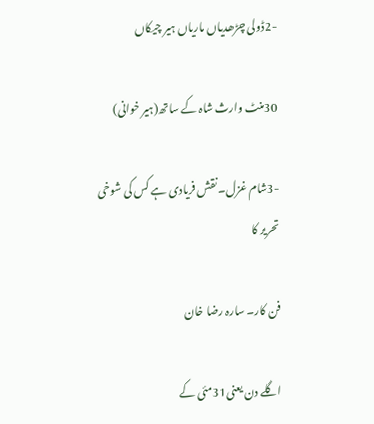-2ڈولی چڑھدیاں ماریاں ہیر چیکاں

30منٹ وارث شاہ کے ساتھ(ہیر خوانی)

-3شام غزل۔ نقش فریادی ہے کس کی شوخی تحریر کا

فن کار۔ سارہ رضا خان

اگلے دن یعنی31مئی کے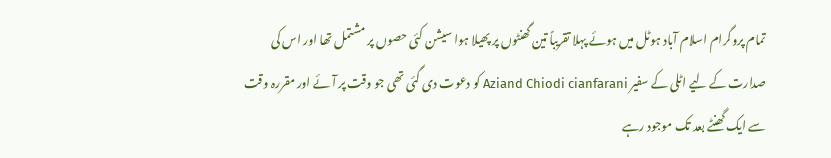تمام پروگرام اسلام آباد ہوٹل میں ہوئے پہلا تقریباً تین گھنٹوں پر پھیلا ہوا سیشن کئی حصوں پر مشتمل تھا اور اس کی صدارت کے لیے اٹلی کے سفیر Aziand Chiodi cianfarani کو دعوت دی گئی تھی جو وقت پر آئے اور مقررہ وقت سے ایک گھنٹے بعد تک موجود رہے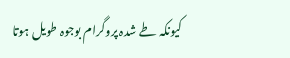کیونکہ طے شدہ پروگرام بوجوہ طویل ہوتا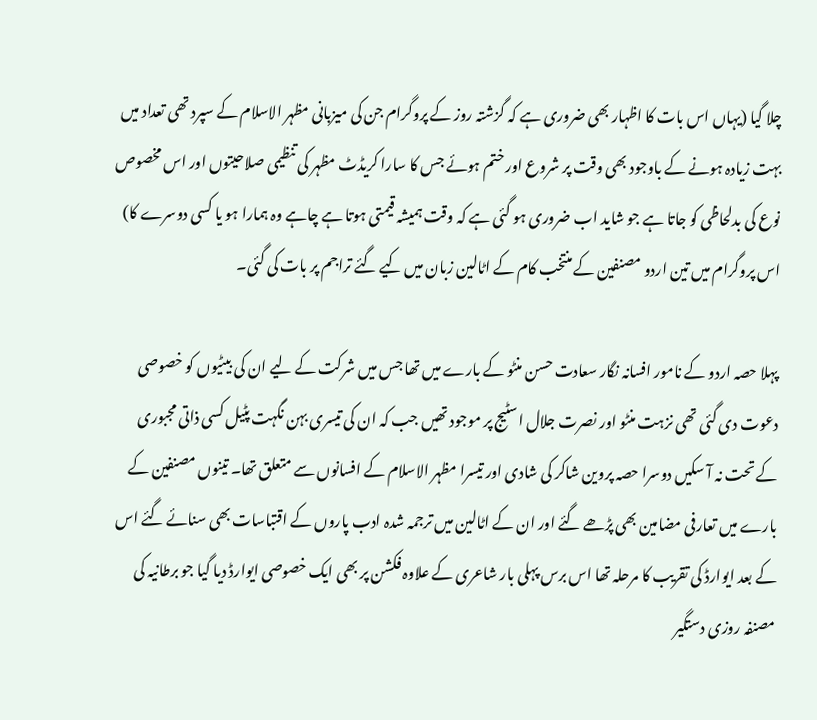چلا گیا (یہاں اس بات کا اظہار بھی ضروری ہے کہ گزشتہ روز کے پروگرام جن کی میزبانی مظہر الاسلام کے سپرد تھی تعداد میں بہت زیادہ ہونے کے باوجود بھی وقت پر شروع اور ختم ہوئے جس کا سارا کریڈٹ مظہر کی تنظیمی صلاحیتوں اور اس مخصوص نوع کی بدلحاظی کو جاتا ہے جو شاید اب ضروری ہو گئی ہے کہ وقت ہمیشہ قیمتی ہوتا ہے چاہے وہ ہمارا ہو یا کسی دوسرے کا) اس پروگرام میں تین اردو مصنفین کے منتخب کام کے اٹالین زبان میں کیے گئے تراجم پر بات کی گئی۔

پہلا حصہ اردو کے نامور افسانہ نگار سعادت حسن منٹو کے بارے میں تھا جس میں شرکت کے لیے ان کی بیٹیوں کو خصوصی دعوت دی گئی تھی نزہت منٹو اور نصرت جلال اسٹیج پر موجود تھیں جب کہ ان کی تیسری بہن نگہت پٹیل کسی ذاتی مجبوری کے تحت نہ آ سکیں دوسرا حصہ پروین شاکر کی شادی اور تیسرا مظہر الاسلام کے افسانوں سے متعلق تھا۔ تینوں مصنفین کے بارے میں تعارفی مضامین بھی پڑھے گئے اور ان کے اٹالین میں ترجمہ شدہ ادب پاروں کے اقتباسات بھی سنائے گئے اس کے بعد ایوارڈ کی تقریب کا مرحلہ تھا اس برس پہلی بار شاعری کے علاوہ فکشن پر بھی ایک خصوصی ایوارڈ دیا گیا جو برطانیہ کی مصنفہ روزی دستگیر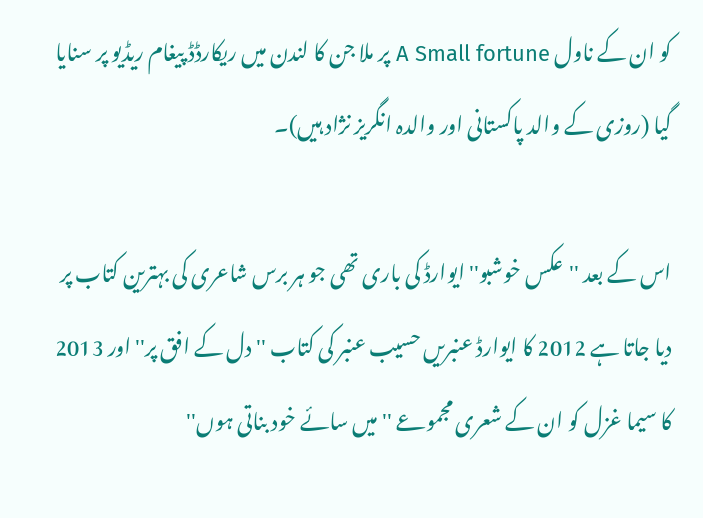کو ان کے ناول A Small fortune پر ملا جن کا لندن میں ریکارڈڈ پیغام ریڈیو پر سنایا گیا (روزی کے والد پاکستانی اور والدہ انگریز نژاد ہیں)۔

اس کے بعد ''عکس خوشبو'' ایوارڈ کی باری تھی جو ہر برس شاعری کی بہترین کتاب پر دیا جاتا ہے 2012 کا ایوارڈ عنبریں حسیب عنبر کی کتاب ''دل کے افق پر'' اور 2013 کا سیما غزل کو ان کے شعری مجموعے ''میں سائے خود بناتی ہوں''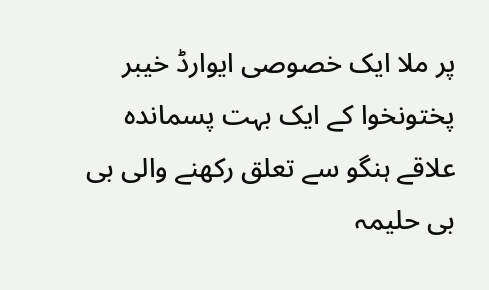پر ملا ایک خصوصی ایوارڈ خیبر پختونخوا کے ایک بہت پسماندہ علاقے ہنگو سے تعلق رکھنے والی بی بی حلیمہ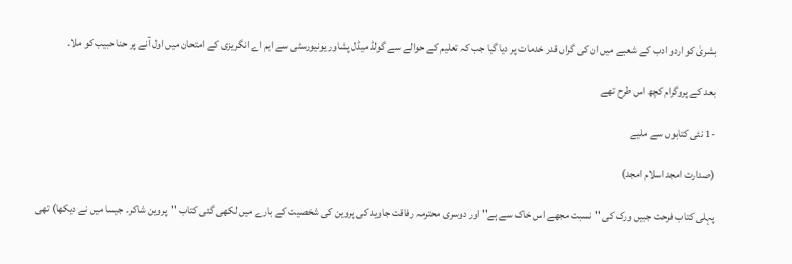بشریٰ کو اردو ادب کے شعبے میں ان کی گراں قدر خدمات پر دیا گیا جب کہ تعلیم کے حوالے سے گولڈ میڈل پشاور یونیورسٹی سے ایم اے انگریزی کے امتحان میں اول آنے پر حنا حبیب کو ملا۔

بعد کے پروگرام کچھ اس طرح تھے

-1 نئی کتابوں سے ملیے

(صدارت امجد اسلام امجد)

پہلی کتاب فرحت جبیں ورک کی ''نسبت مجھے اس خاک سے ہے'' اور دوسری محترمہ رفاقت جاوید کی پروین کی شخصیت کے بارے میں لکھی گئی کتاب ''پروین شاکر۔ جیسا میں نے دیکھا) تھی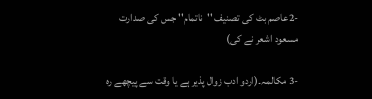-2عاصم بٹ کی تصنیف ''ناتمام'' جس کی صدارت مسعود اشعر نے کی)

-3 مکالمہ۔(اردو ادب زوال پذیر ہے یا وقت سے پیچھے رہ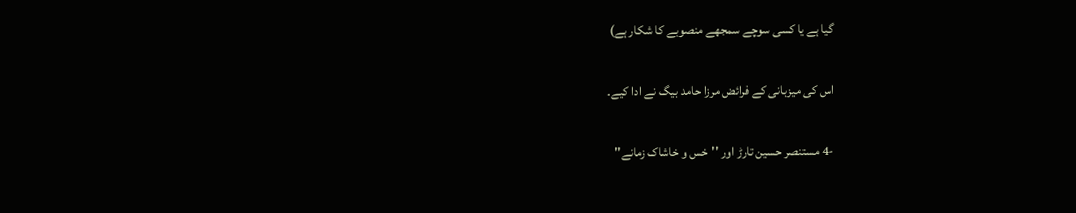گیا ہے یا کسی سوچے سمجھے منصوبے کا شکار ہے)

اس کی میزبانی کے فرائض مرزا حامد بیگ نے ادا کیے۔

-4 مستنصر حسین تارڑ اور ''خس و خاشاک زمانے''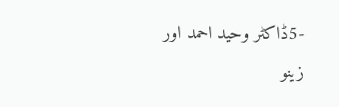-5ڈاکٹر وحید احمد اور زینو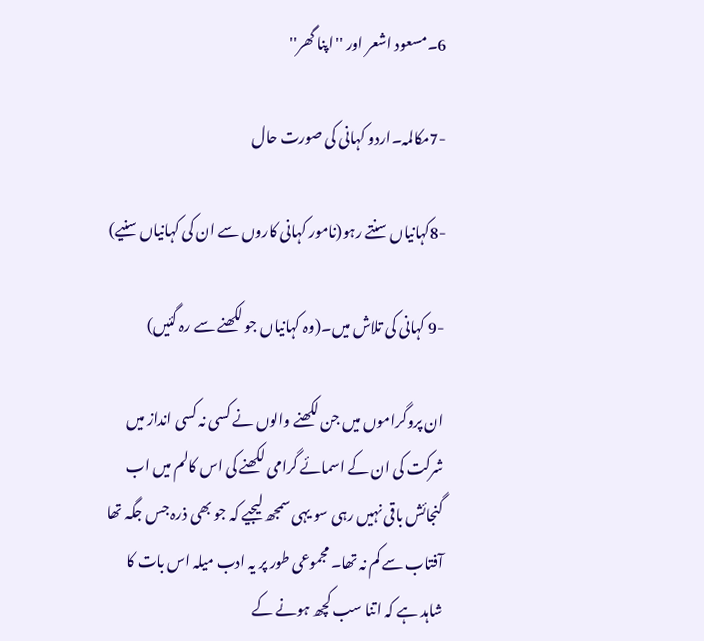6۔مسعود اشعر اور ''اپنا گھر''

-7مکالمہ۔اردو کہانی کی صورت حال

-8کہانیاں سنتے رہو(نامور کہانی کاروں سے ان کی کہانیاں سنیے)

-9 کہانی کی تلاش میں۔(وہ کہانیاں جو لکھنے سے رہ گئیں)

ان پروگراموں میں جن لکھنے والوں نے کسی نہ کسی انداز میں شرکت کی ان کے اسمائے گرامی لکھنے کی اس کالم میں اب گنجائش باقی نہیں رہی سو یہی سمجھ لیجیے کہ جو بھی ذرہ جس جگہ تھا آفتاب سے کم نہ تھا۔ مجموعی طور پر یہ ادب میلہ اس بات کا شاہد ہے کہ اتنا سب کچھ ہونے کے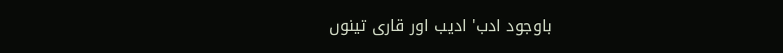باوجود ادب' ادیب اور قاری تینوں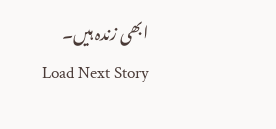ابھی زندہ ہیں۔
Load Next Story